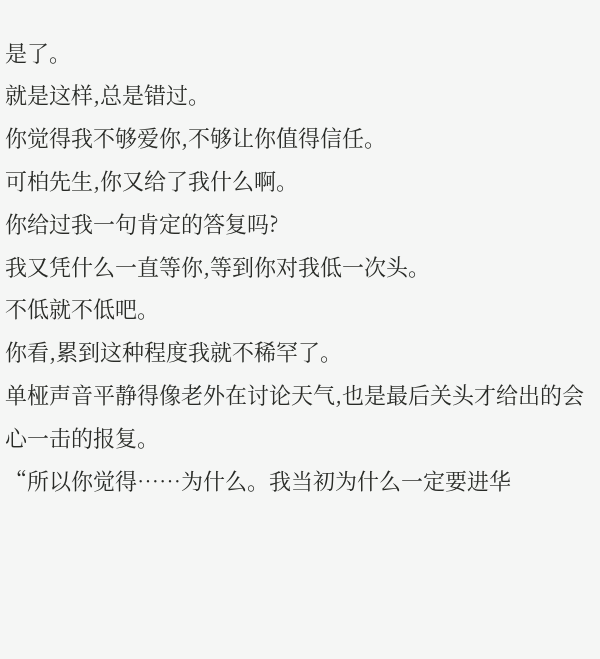是了。
就是这样,总是错过。
你觉得我不够爱你,不够让你值得信任。
可柏先生,你又给了我什么啊。
你给过我一句肯定的答复吗?
我又凭什么一直等你,等到你对我低一次头。
不低就不低吧。
你看,累到这种程度我就不稀罕了。
单桠声音平静得像老外在讨论天气,也是最后关头才给出的会心一击的报复。
“所以你觉得……为什么。我当初为什么一定要进华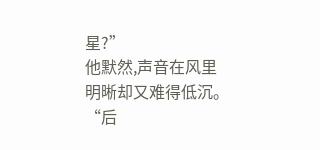星?”
他默然,声音在风里明晰却又难得低沉。
“后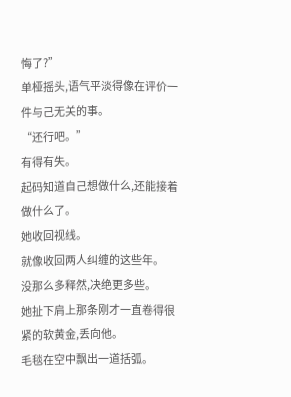悔了?”
单桠摇头,语气平淡得像在评价一件与己无关的事。
“还行吧。”
有得有失。
起码知道自己想做什么,还能接着做什么了。
她收回视线。
就像收回两人纠缠的这些年。
没那么多释然,决绝更多些。
她扯下肩上那条刚才一直卷得很紧的软黄金,丢向他。
毛毯在空中飘出一道括弧。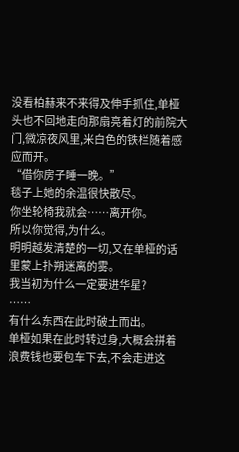没看柏赫来不来得及伸手抓住,单桠头也不回地走向那扇亮着灯的前院大门,微凉夜风里,米白色的铁栏随着感应而开。
“借你房子睡一晚。”
毯子上她的余温很快散尽。
你坐轮椅我就会……离开你。
所以你觉得,为什么。
明明越发清楚的一切,又在单桠的话里蒙上扑朔迷离的雾。
我当初为什么一定要进华星?
……
有什么东西在此时破土而出。
单桠如果在此时转过身,大概会拼着浪费钱也要包车下去,不会走进这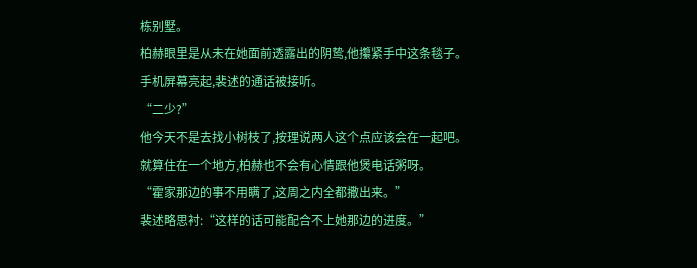栋别墅。
柏赫眼里是从未在她面前透露出的阴鸷,他攥紧手中这条毯子。
手机屏幕亮起,裴述的通话被接听。
“二少?”
他今天不是去找小树枝了,按理说两人这个点应该会在一起吧。
就算住在一个地方,柏赫也不会有心情跟他煲电话粥呀。
“霍家那边的事不用瞒了,这周之内全都撒出来。”
裴述略思衬:“这样的话可能配合不上她那边的进度。”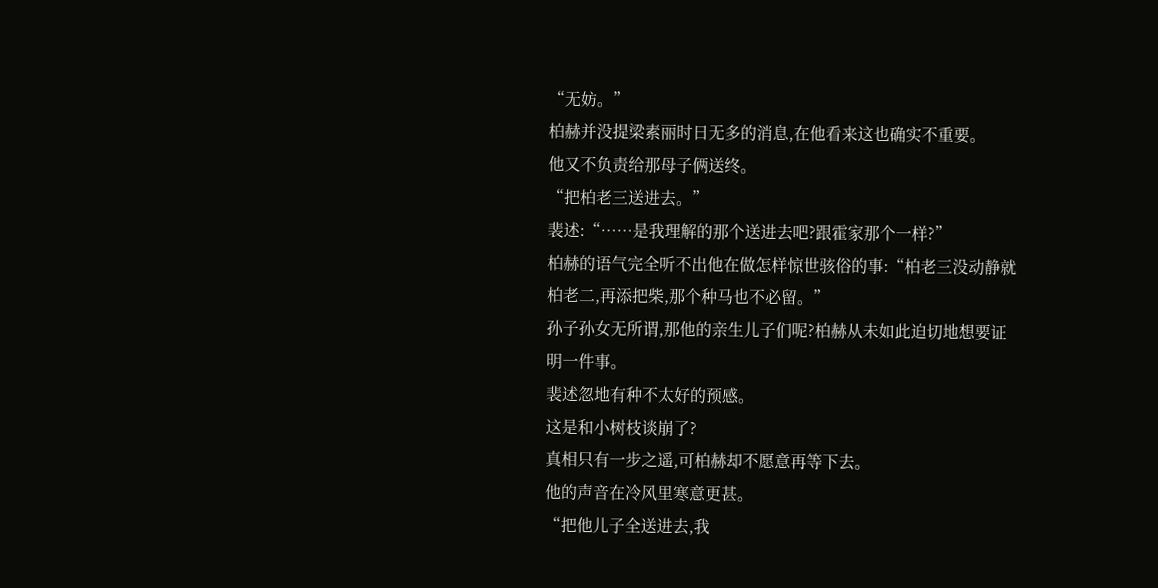“无妨。”
柏赫并没提梁素丽时日无多的消息,在他看来这也确实不重要。
他又不负责给那母子俩送终。
“把柏老三送进去。”
裴述:“……是我理解的那个送进去吧?跟霍家那个一样?”
柏赫的语气完全听不出他在做怎样惊世骇俗的事:“柏老三没动静就柏老二,再添把柴,那个种马也不必留。”
孙子孙女无所谓,那他的亲生儿子们呢?柏赫从未如此迫切地想要证明一件事。
裴述忽地有种不太好的预感。
这是和小树枝谈崩了?
真相只有一步之遥,可柏赫却不愿意再等下去。
他的声音在冷风里寒意更甚。
“把他儿子全送进去,我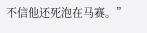不信他还死泡在马赛。”